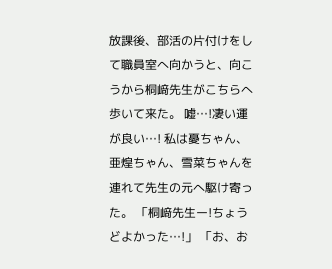放課後、部活の片付けをして職員室へ向かうと、向こうから桐﨑先生がこちらへ歩いて来た。 嘘…!凄い運が良い…! 私は憂ちゃん、亜煌ちゃん、雪菜ちゃんを連れて先生の元へ駆け寄った。 「桐﨑先生ー!ちょうどよかった…!」 「お、お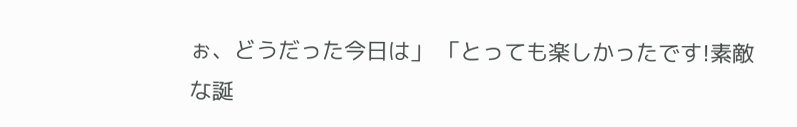ぉ、どうだった今日は」 「とっても楽しかったです!素敵な誕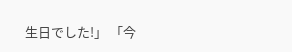生日でした!」 「今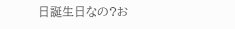日誕生日なの?お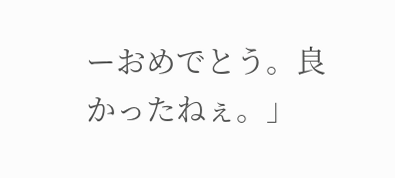ーおめでとう。良かったねぇ。」